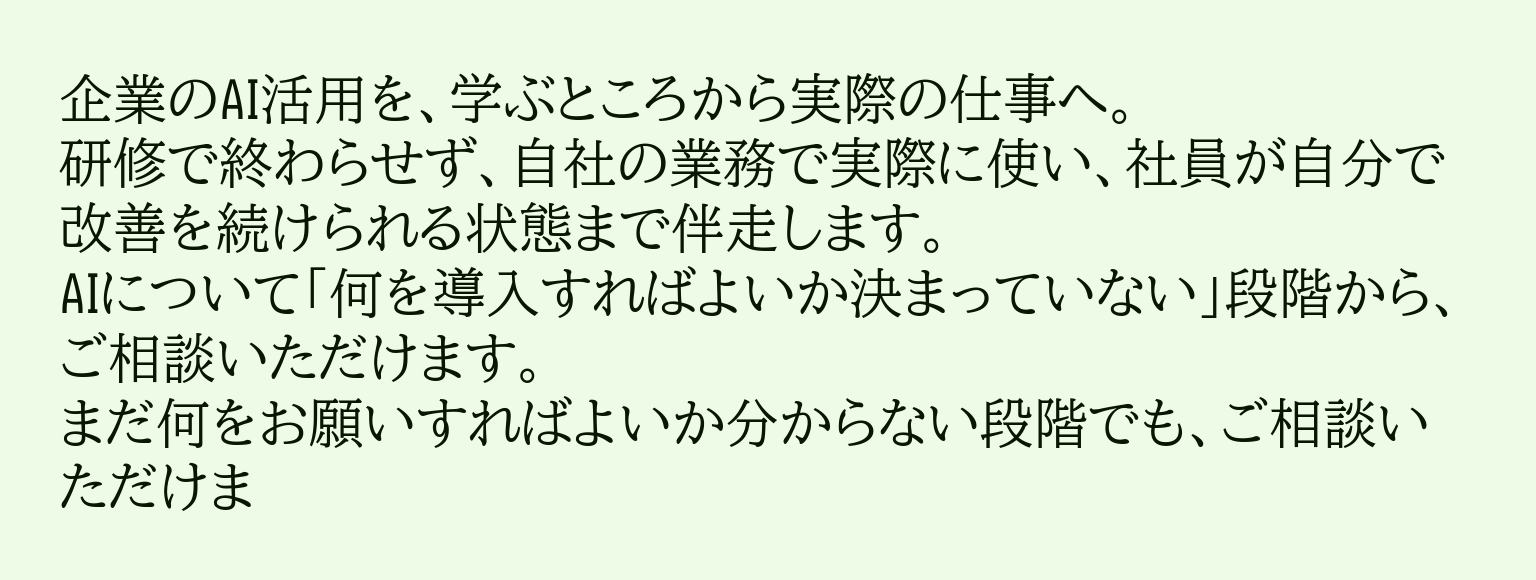企業のAI活用を、学ぶところから実際の仕事へ。
研修で終わらせず、自社の業務で実際に使い、社員が自分で改善を続けられる状態まで伴走します。
AIについて「何を導入すればよいか決まっていない」段階から、ご相談いただけます。
まだ何をお願いすればよいか分からない段階でも、ご相談いただけま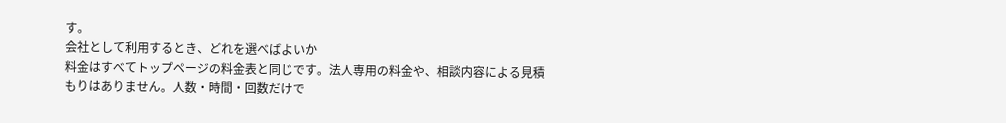す。
会社として利用するとき、どれを選べばよいか
料金はすべてトップページの料金表と同じです。法人専用の料金や、相談内容による見積もりはありません。人数・時間・回数だけで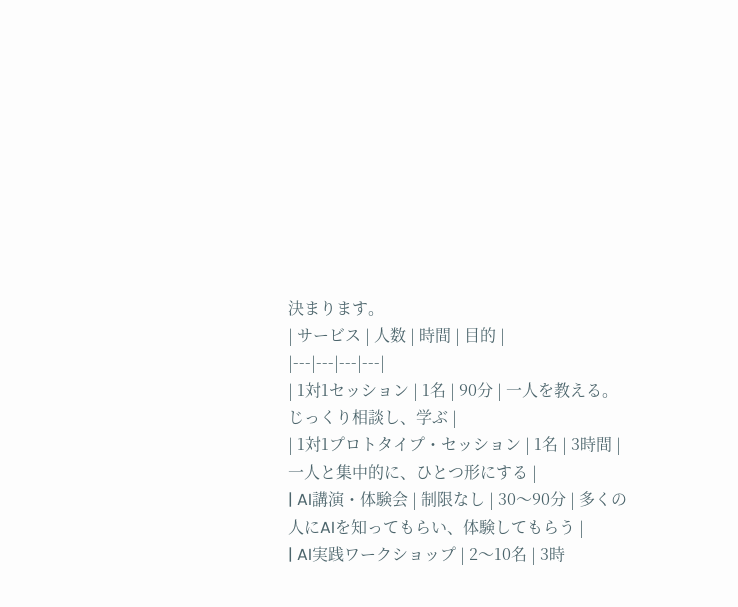決まります。
| サービス | 人数 | 時間 | 目的 |
|---|---|---|---|
| 1対1セッション | 1名 | 90分 | 一人を教える。じっくり相談し、学ぶ |
| 1対1プロトタイプ・セッション | 1名 | 3時間 | 一人と集中的に、ひとつ形にする |
| AI講演・体験会 | 制限なし | 30〜90分 | 多くの人にAIを知ってもらい、体験してもらう |
| AI実践ワークショップ | 2〜10名 | 3時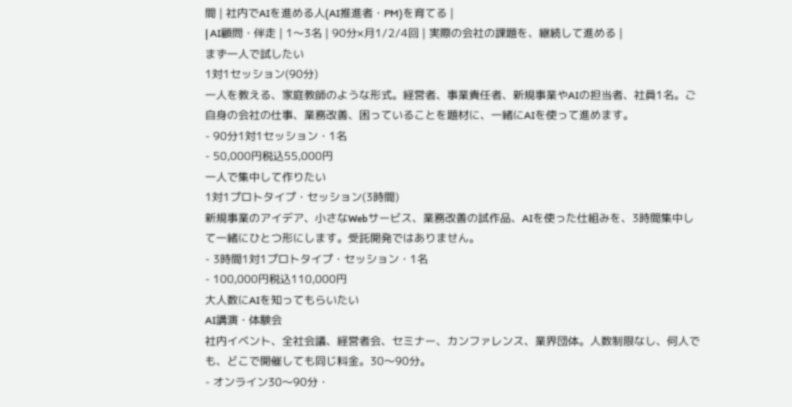間 | 社内でAIを進める人(AI推進者・PM)を育てる |
| AI顧問・伴走 | 1〜3名 | 90分×月1/2/4回 | 実際の会社の課題を、継続して進める |
まず一人で試したい
1対1セッション(90分)
一人を教える、家庭教師のような形式。経営者、事業責任者、新規事業やAIの担当者、社員1名。ご自身の会社の仕事、業務改善、困っていることを題材に、一緒にAIを使って進めます。
- 90分1対1セッション・1名
- 50,000円税込55,000円
一人で集中して作りたい
1対1プロトタイプ・セッション(3時間)
新規事業のアイデア、小さなWebサービス、業務改善の試作品、AIを使った仕組みを、3時間集中して一緒にひとつ形にします。受託開発ではありません。
- 3時間1対1プロトタイプ・セッション・1名
- 100,000円税込110,000円
大人数にAIを知ってもらいたい
AI講演・体験会
社内イベント、全社会議、経営者会、セミナー、カンファレンス、業界団体。人数制限なし、何人でも、どこで開催しても同じ料金。30〜90分。
- オンライン30〜90分・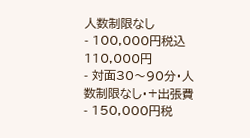人数制限なし
- 100,000円税込110,000円
- 対面30〜90分・人数制限なし・+出張費
- 150,000円税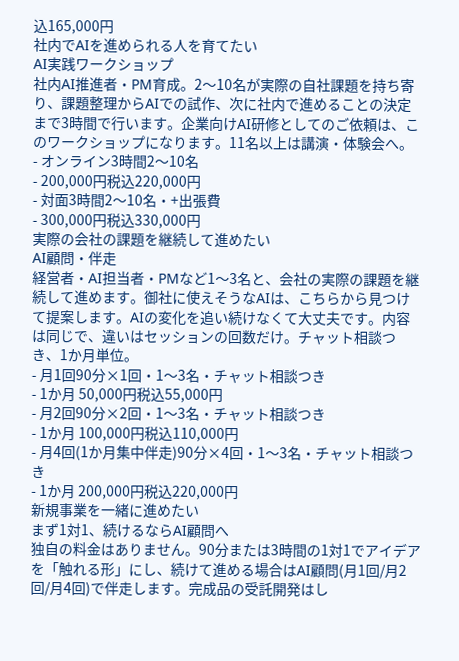込165,000円
社内でAIを進められる人を育てたい
AI実践ワークショップ
社内AI推進者・PM育成。2〜10名が実際の自社課題を持ち寄り、課題整理からAIでの試作、次に社内で進めることの決定まで3時間で行います。企業向けAI研修としてのご依頼は、このワークショップになります。11名以上は講演・体験会へ。
- オンライン3時間2〜10名
- 200,000円税込220,000円
- 対面3時間2〜10名・+出張費
- 300,000円税込330,000円
実際の会社の課題を継続して進めたい
AI顧問・伴走
経営者・AI担当者・PMなど1〜3名と、会社の実際の課題を継続して進めます。御社に使えそうなAIは、こちらから見つけて提案します。AIの変化を追い続けなくて大丈夫です。内容は同じで、違いはセッションの回数だけ。チャット相談つき、1か月単位。
- 月1回90分×1回・1〜3名・チャット相談つき
- 1か月 50,000円税込55,000円
- 月2回90分×2回・1〜3名・チャット相談つき
- 1か月 100,000円税込110,000円
- 月4回(1か月集中伴走)90分×4回・1〜3名・チャット相談つき
- 1か月 200,000円税込220,000円
新規事業を一緒に進めたい
まず1対1、続けるならAI顧問へ
独自の料金はありません。90分または3時間の1対1でアイデアを「触れる形」にし、続けて進める場合はAI顧問(月1回/月2回/月4回)で伴走します。完成品の受託開発はし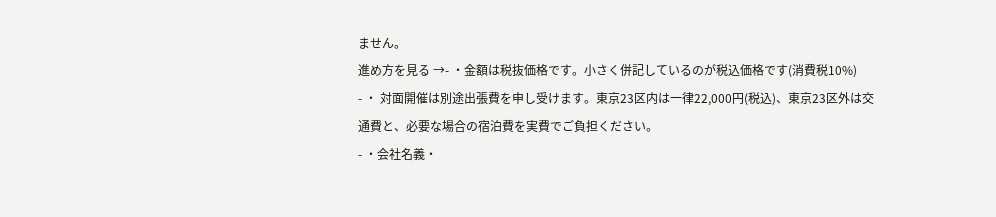ません。
進め方を見る →- ・金額は税抜価格です。小さく併記しているのが税込価格です(消費税10%)
- ・ 対面開催は別途出張費を申し受けます。東京23区内は一律22,000円(税込)、東京23区外は交通費と、必要な場合の宿泊費を実費でご負担ください。
- ・会社名義・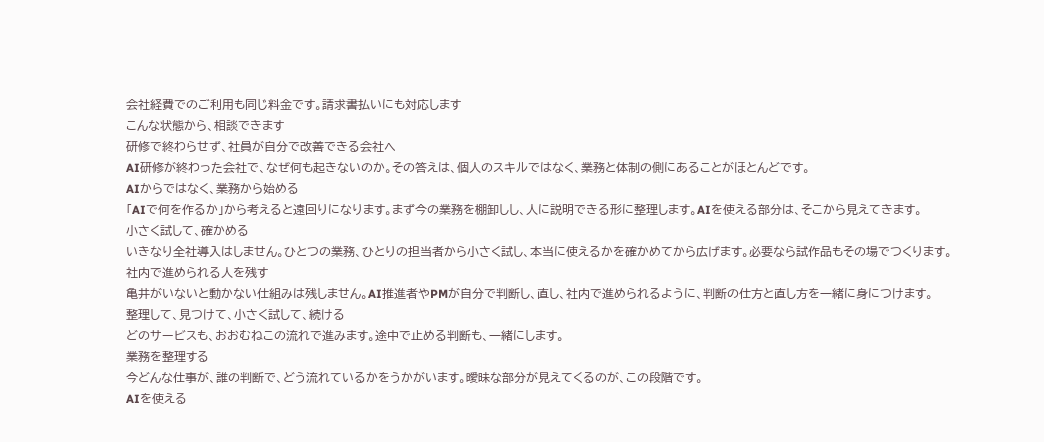会社経費でのご利用も同じ料金です。請求書払いにも対応します
こんな状態から、相談できます
研修で終わらせず、社員が自分で改善できる会社へ
AI研修が終わった会社で、なぜ何も起きないのか。その答えは、個人のスキルではなく、業務と体制の側にあることがほとんどです。
AIからではなく、業務から始める
「AIで何を作るか」から考えると遠回りになります。まず今の業務を棚卸しし、人に説明できる形に整理します。AIを使える部分は、そこから見えてきます。
小さく試して、確かめる
いきなり全社導入はしません。ひとつの業務、ひとりの担当者から小さく試し、本当に使えるかを確かめてから広げます。必要なら試作品もその場でつくります。
社内で進められる人を残す
亀井がいないと動かない仕組みは残しません。AI推進者やPMが自分で判断し、直し、社内で進められるように、判断の仕方と直し方を一緒に身につけます。
整理して、見つけて、小さく試して、続ける
どのサービスも、おおむねこの流れで進みます。途中で止める判断も、一緒にします。
業務を整理する
今どんな仕事が、誰の判断で、どう流れているかをうかがいます。曖昧な部分が見えてくるのが、この段階です。
AIを使える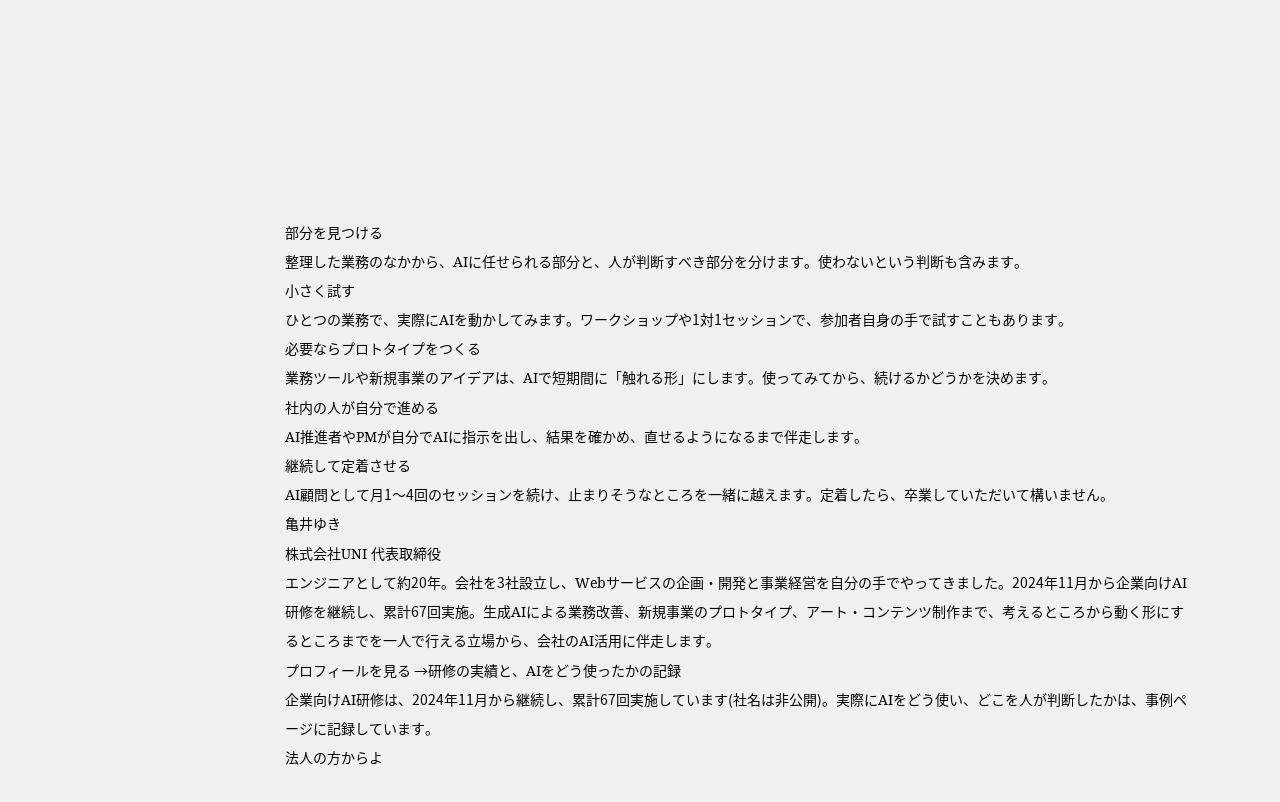部分を見つける
整理した業務のなかから、AIに任せられる部分と、人が判断すべき部分を分けます。使わないという判断も含みます。
小さく試す
ひとつの業務で、実際にAIを動かしてみます。ワークショップや1対1セッションで、参加者自身の手で試すこともあります。
必要ならプロトタイプをつくる
業務ツールや新規事業のアイデアは、AIで短期間に「触れる形」にします。使ってみてから、続けるかどうかを決めます。
社内の人が自分で進める
AI推進者やPMが自分でAIに指示を出し、結果を確かめ、直せるようになるまで伴走します。
継続して定着させる
AI顧問として月1〜4回のセッションを続け、止まりそうなところを一緒に越えます。定着したら、卒業していただいて構いません。
亀井ゆき
株式会社UNI 代表取締役
エンジニアとして約20年。会社を3社設立し、Webサービスの企画・開発と事業経営を自分の手でやってきました。2024年11月から企業向けAI研修を継続し、累計67回実施。生成AIによる業務改善、新規事業のプロトタイプ、アート・コンテンツ制作まで、考えるところから動く形にするところまでを一人で行える立場から、会社のAI活用に伴走します。
プロフィールを見る →研修の実績と、AIをどう使ったかの記録
企業向けAI研修は、2024年11月から継続し、累計67回実施しています(社名は非公開)。実際にAIをどう使い、どこを人が判断したかは、事例ページに記録しています。
法人の方からよ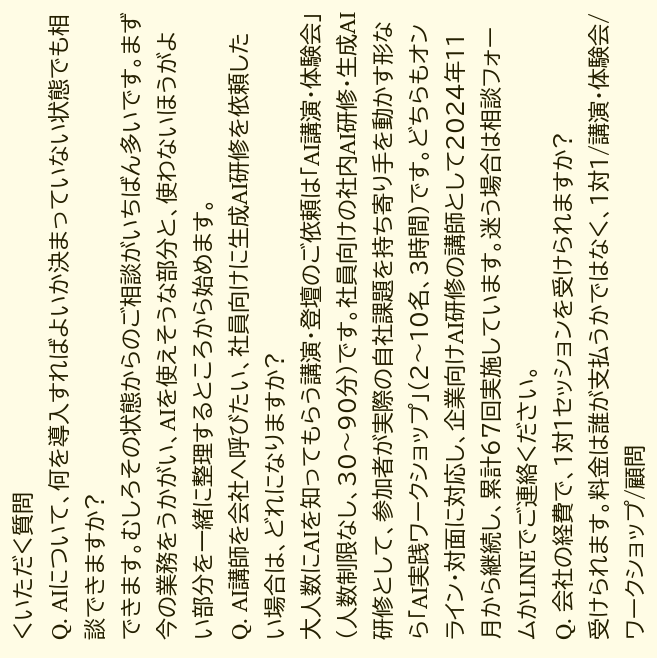くいただく質問
Q. AIについて、何を導入すればよいか決まっていない状態でも相談できますか?
できます。むしろその状態からのご相談がいちばん多いです。まず今の業務をうかがい、AIを使えそうな部分と、使わないほうがよい部分を一緒に整理するところから始めます。
Q. AI講師を会社へ呼びたい、社員向けに生成AI研修を依頼したい場合は、どれになりますか?
大人数にAIを知ってもらう講演・登壇のご依頼は「AI講演・体験会」(人数制限なし、30〜90分)です。社員向けの社内AI研修・生成AI研修として、参加者が実際の自社課題を持ち寄り手を動かす形なら「AI実践ワークショップ」(2〜10名、3時間)です。どちらもオンライン・対面に対応し、企業向けAI研修の講師として2024年11月から継続し、累計67回実施しています。迷う場合は相談フォームかLINEでご連絡ください。
Q. 会社の経費で、1対1セッションを受けられますか?
受けられます。料金は誰が支払うかではなく、1対1/講演・体験会/ワークショップ/顧問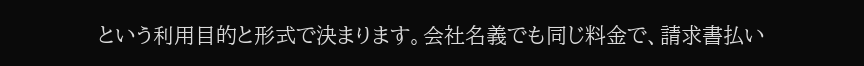という利用目的と形式で決まります。会社名義でも同じ料金で、請求書払い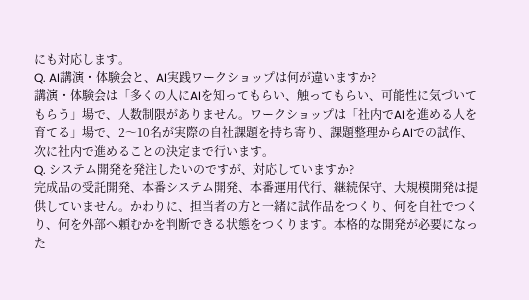にも対応します。
Q. AI講演・体験会と、AI実践ワークショップは何が違いますか?
講演・体験会は「多くの人にAIを知ってもらい、触ってもらい、可能性に気づいてもらう」場で、人数制限がありません。ワークショップは「社内でAIを進める人を育てる」場で、2〜10名が実際の自社課題を持ち寄り、課題整理からAIでの試作、次に社内で進めることの決定まで行います。
Q. システム開発を発注したいのですが、対応していますか?
完成品の受託開発、本番システム開発、本番運用代行、継続保守、大規模開発は提供していません。かわりに、担当者の方と一緒に試作品をつくり、何を自社でつくり、何を外部へ頼むかを判断できる状態をつくります。本格的な開発が必要になった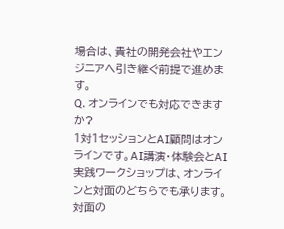場合は、貴社の開発会社やエンジニアへ引き継ぐ前提で進めます。
Q. オンラインでも対応できますか?
1対1セッションとAI顧問はオンラインです。AI講演・体験会とAI実践ワークショップは、オンラインと対面のどちらでも承ります。対面の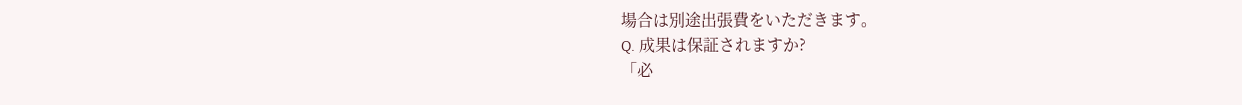場合は別途出張費をいただきます。
Q. 成果は保証されますか?
「必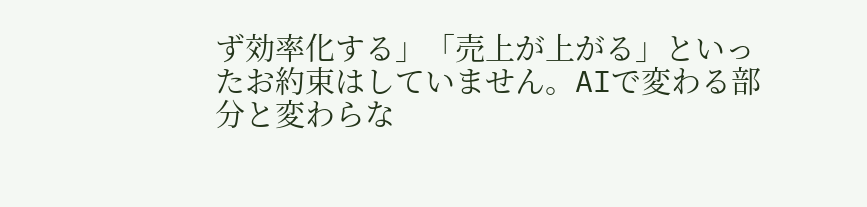ず効率化する」「売上が上がる」といったお約束はしていません。AIで変わる部分と変わらな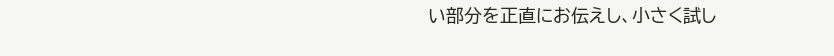い部分を正直にお伝えし、小さく試し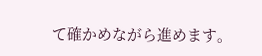て確かめながら進めます。